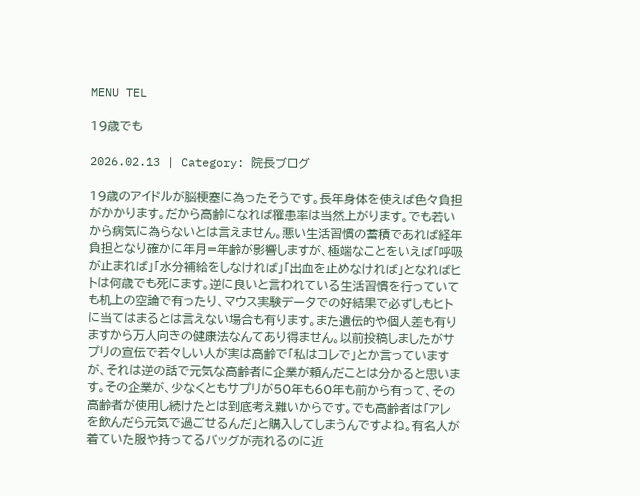MENU TEL

19歳でも

2026.02.13 | Category: 院長ブログ

19歳のアイドルが脳梗塞に為ったそうです。長年身体を使えば色々負担がかかります。だから高齢になれば罹患率は当然上がります。でも若いから病気に為らないとは言えません。悪い生活習慣の蓄積であれば経年負担となり確かに年月=年齢が影響しますが、極端なことをいえば「呼吸が止まれば」「水分補給をしなければ」「出血を止めなければ」となればヒトは何歳でも死にます。逆に良いと言われている生活習慣を行っていても机上の空論で有ったり、マウス実験データでの好結果で必ずしもヒトに当てはまるとは言えない場合も有ります。また遺伝的や個人差も有りますから万人向きの健康法なんてあり得ません。以前投稿しましたがサプリの宣伝で若々しい人が実は高齢で「私はコレで」とか言っていますが、それは逆の話で元気な高齢者に企業が頼んだことは分かると思います。その企業が、少なくともサプリが50年も60年も前から有って、その高齢者が使用し続けたとは到底考え難いからです。でも高齢者は「アレを飲んだら元気で過ごせるんだ」と購入してしまうんですよね。有名人が着ていた服や持ってるバッグが売れるのに近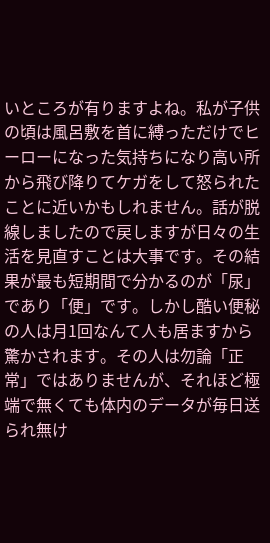いところが有りますよね。私が子供の頃は風呂敷を首に縛っただけでヒーローになった気持ちになり高い所から飛び降りてケガをして怒られたことに近いかもしれません。話が脱線しましたので戻しますが日々の生活を見直すことは大事です。その結果が最も短期間で分かるのが「尿」であり「便」です。しかし酷い便秘の人は月1回なんて人も居ますから驚かされます。その人は勿論「正常」ではありませんが、それほど極端で無くても体内のデータが毎日送られ無け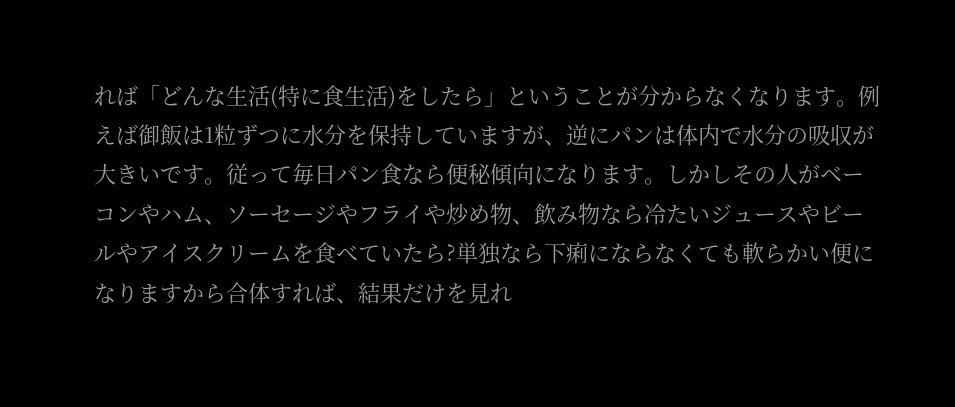れば「どんな生活(特に食生活)をしたら」ということが分からなくなります。例えば御飯は1粒ずつに水分を保持していますが、逆にパンは体内で水分の吸収が大きいです。従って毎日パン食なら便秘傾向になります。しかしその人がベーコンやハム、ソーセージやフライや炒め物、飲み物なら冷たいジュースやビールやアイスクリームを食べていたら?単独なら下痢にならなくても軟らかい便になりますから合体すれば、結果だけを見れ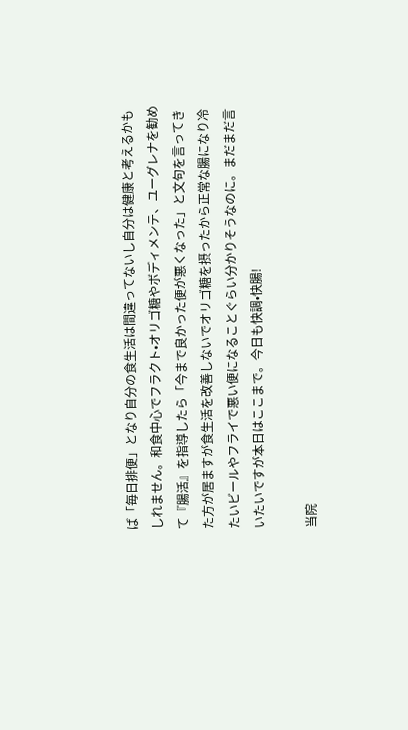ば「毎日排便」となり自分の食生活は間違ってないし自分は健康と考えるかもしれません。和食中心でフラクト•オリゴ糖やボディメンテ、ユーグレナを勧めて『腸活』を指導したら「今まで良かった便が悪くなった」と文句を言ってきた方が居ますが食生活を改善しないでオリゴ糖を摂ったから正常な腸になり冷たいビールやフライで悪い便になることぐらい分かりそうなのに。まだまだ言いたいですが本日はここまで。今日も快調•快腸!

当院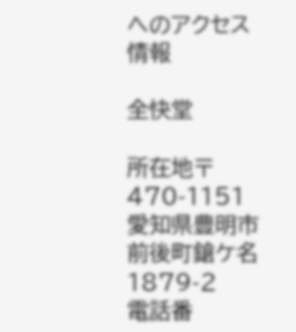へのアクセス情報

全快堂

所在地〒470-1151 愛知県豊明市前後町鎗ケ名1879-2
電話番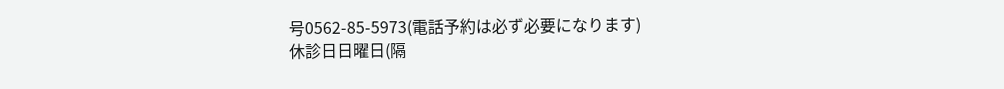号0562-85-5973(電話予約は必ず必要になります)
休診日日曜日(隔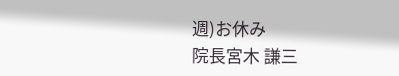週)お休み
院長宮木 謙三